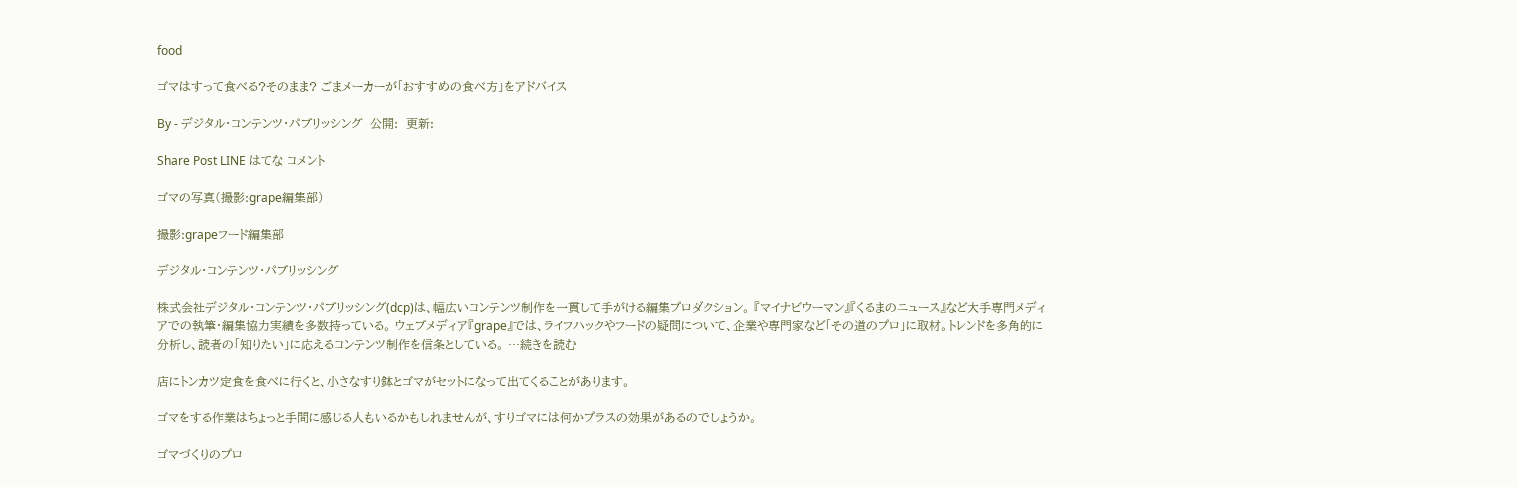food

ゴマはすって食べる?そのまま? ごまメーカーが「おすすめの食べ方」をアドバイス

By - デジタル・コンテンツ・パブリッシング  公開:  更新:

Share Post LINE はてな コメント

ゴマの写真(撮影:grape編集部)

撮影:grapeフード編集部

デジタル・コンテンツ・パブリッシング

株式会社デジタル・コンテンツ・パブリッシング(dcp)は、幅広いコンテンツ制作を一貫して手がける編集プロダクション。 『マイナビウーマン』『くるまのニュース』など大手専門メディアでの執筆・編集協力実績を多数持っている。 ウェブメディア『grape』では、ライフハックやフードの疑問について、企業や専門家など「その道のプロ」に取材。トレンドを多角的に分析し、読者の「知りたい」に応えるコンテンツ制作を信条としている。 …続きを読む

店にトンカツ定食を食べに行くと、小さなすり鉢とゴマがセットになって出てくることがあります。

ゴマをする作業はちょっと手間に感じる人もいるかもしれませんが、すりゴマには何かプラスの効果があるのでしょうか。

ゴマづくりのプロ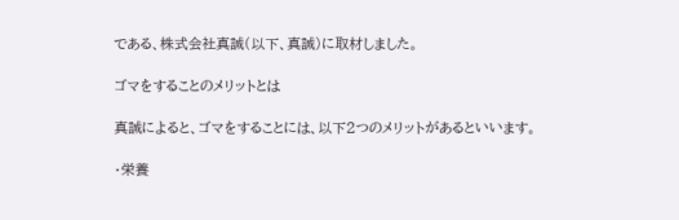である、株式会社真誠(以下、真誠)に取材しました。

ゴマをすることのメリットとは

真誠によると、ゴマをすることには、以下2つのメリットがあるといいます。

・栄養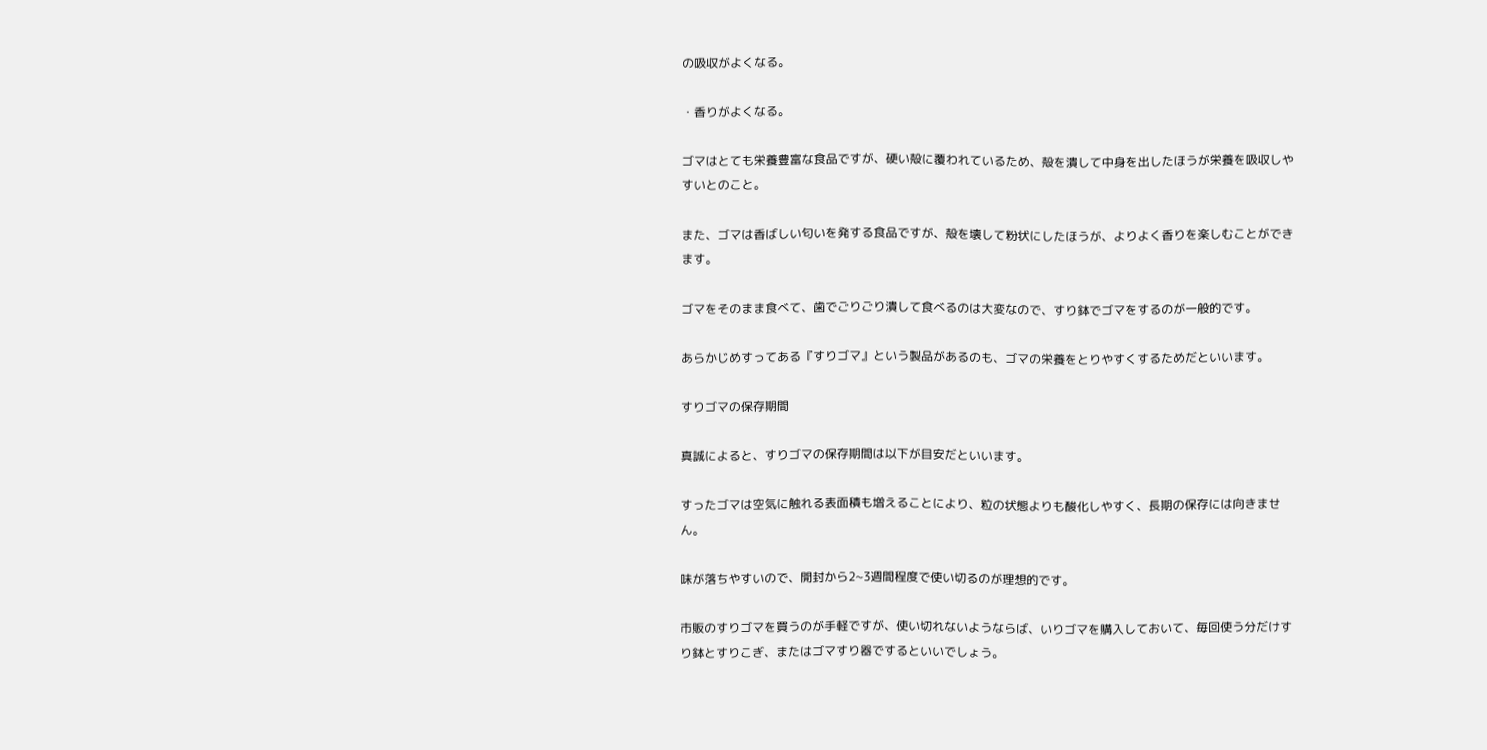の吸収がよくなる。

・香りがよくなる。

ゴマはとても栄養豊富な食品ですが、硬い殻に覆われているため、殻を潰して中身を出したほうが栄養を吸収しやすいとのこと。

また、ゴマは香ばしい匂いを発する食品ですが、殻を壊して粉状にしたほうが、よりよく香りを楽しむことができます。

ゴマをそのまま食べて、歯でごりごり潰して食べるのは大変なので、すり鉢でゴマをするのが一般的です。

あらかじめすってある『すりゴマ』という製品があるのも、ゴマの栄養をとりやすくするためだといいます。

すりゴマの保存期間

真誠によると、すりゴマの保存期間は以下が目安だといいます。

すったゴマは空気に触れる表面積も増えることにより、粒の状態よりも酸化しやすく、長期の保存には向きません。

味が落ちやすいので、開封から2~3週間程度で使い切るのが理想的です。

市販のすりゴマを買うのが手軽ですが、使い切れないようならば、いりゴマを購入しておいて、毎回使う分だけすり鉢とすりこぎ、またはゴマすり器でするといいでしょう。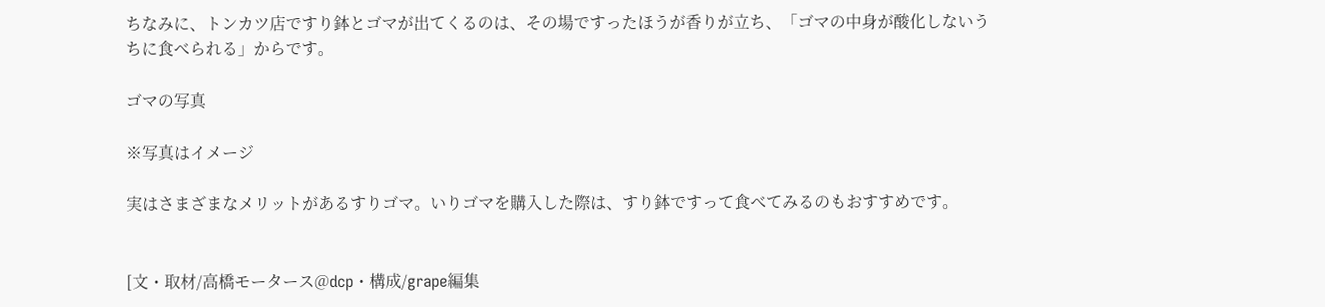ちなみに、トンカツ店ですり鉢とゴマが出てくるのは、その場ですったほうが香りが立ち、「ゴマの中身が酸化しないうちに食べられる」からです。

ゴマの写真

※写真はイメージ

実はさまざまなメリットがあるすりゴマ。いりゴマを購入した際は、すり鉢ですって食べてみるのもおすすめです。


[文・取材/高橋モータース@dcp・構成/grape編集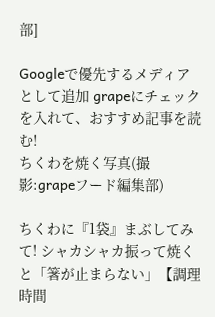部]

Googleで優先するメディアとして追加 grapeにチェックを入れて、おすすめ記事を読む!
ちくわを焼く写真(撮影:grapeフード編集部)

ちくわに『1袋』まぶしてみて! シャカシャカ振って焼くと「箸が止まらない」【調理時間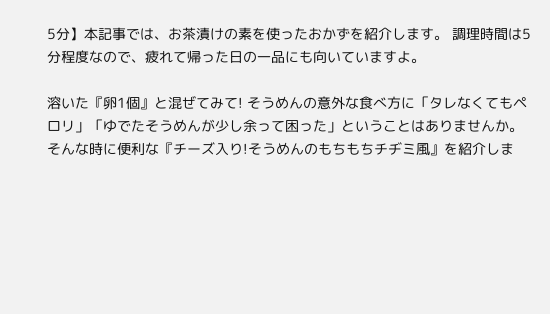5分】本記事では、お茶漬けの素を使ったおかずを紹介します。 調理時間は5分程度なので、疲れて帰った日の一品にも向いていますよ。

溶いた『卵1個』と混ぜてみて! そうめんの意外な食べ方に「タレなくてもペロリ」「ゆでたそうめんが少し余って困った」ということはありませんか。 そんな時に便利な『チーズ入り!そうめんのもちもちチヂミ風』を紹介しま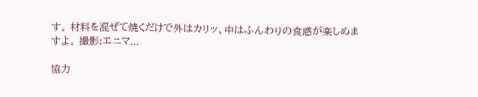す。 材料を混ぜて焼くだけで外はカリッ、中はふんわりの食感が楽しめますよ。 撮影:エニマ...

協力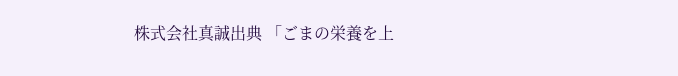株式会社真誠出典 「ごまの栄養を上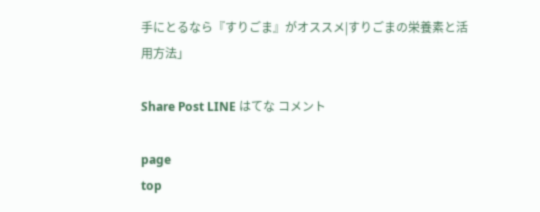手にとるなら『すりごま』がオススメ|すりごまの栄養素と活用方法」

Share Post LINE はてな コメント

page
top